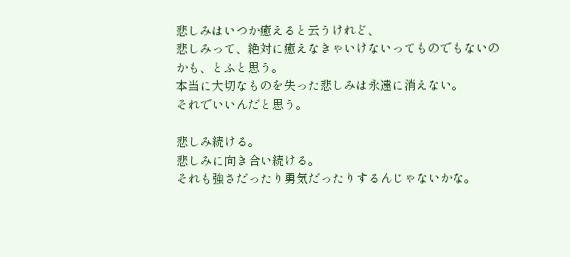悲しみはいつか癒えると云うけれど、
悲しみって、絶対に癒えなきゃいけないってものでもないのかも、とふと思う。
本当に大切なものを失った悲しみは永遠に消えない。
それでいいんだと思う。

悲しみ続ける。
悲しみに向き合い続ける。
それも強さだったり勇気だったりするんじゃないかな。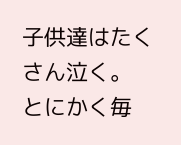子供達はたくさん泣く。
とにかく毎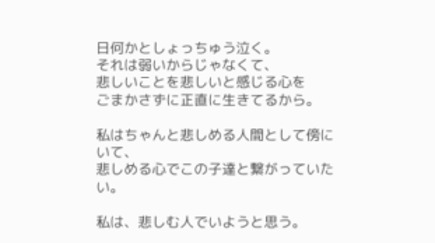日何かとしょっちゅう泣く。
それは弱いからじゃなくて、
悲しいことを悲しいと感じる心を
ごまかさずに正直に生きてるから。

私はちゃんと悲しめる人間として傍にいて、
悲しめる心でこの子達と繋がっていたい。

私は、悲しむ人でいようと思う。